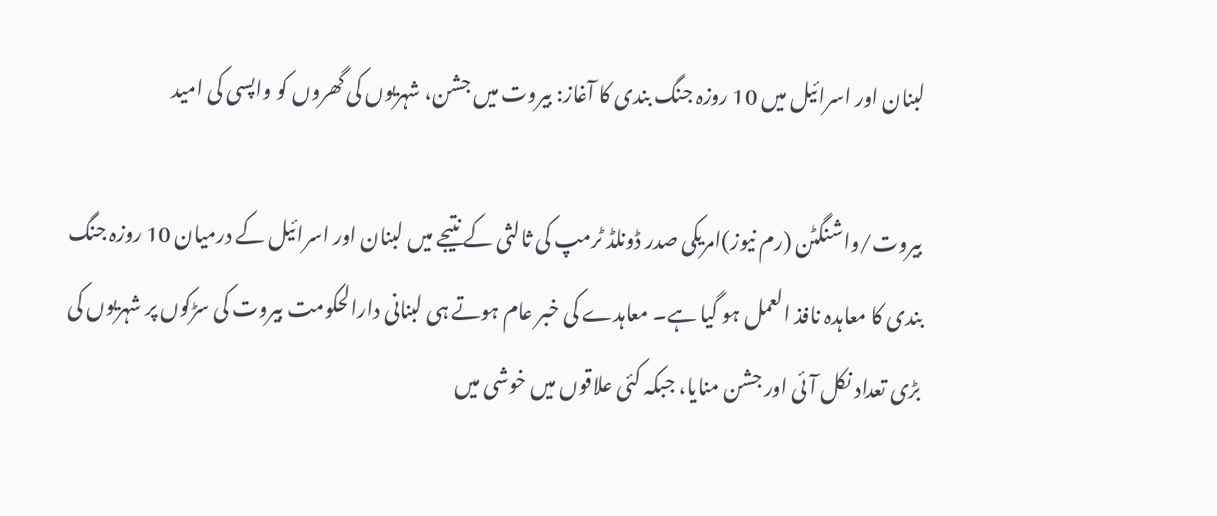لبنان اور اسرائیل میں 10 روزہ جنگ بندی کا آغاز: بیروت میں جشن، شہریوں کی گھروں کو واپسی کی امید

بیروت/واشنگٹن (رم نیوز)امریکی صدر ڈونلڈ ٹرمپ کی ثالثی کے نتیجے میں لبنان اور اسرائیل کے درمیان 10 روزہ جنگ بندی کا معاہدہ نافذ العمل ہو گیا ہے۔ معاہدے کی خبر عام ہوتے ہی لبنانی دارالحکومت بیروت کی سڑکوں پر شہریوں کی بڑی تعداد نکل آئی اور جشن منایا، جبکہ کئی علاقوں میں خوشی میں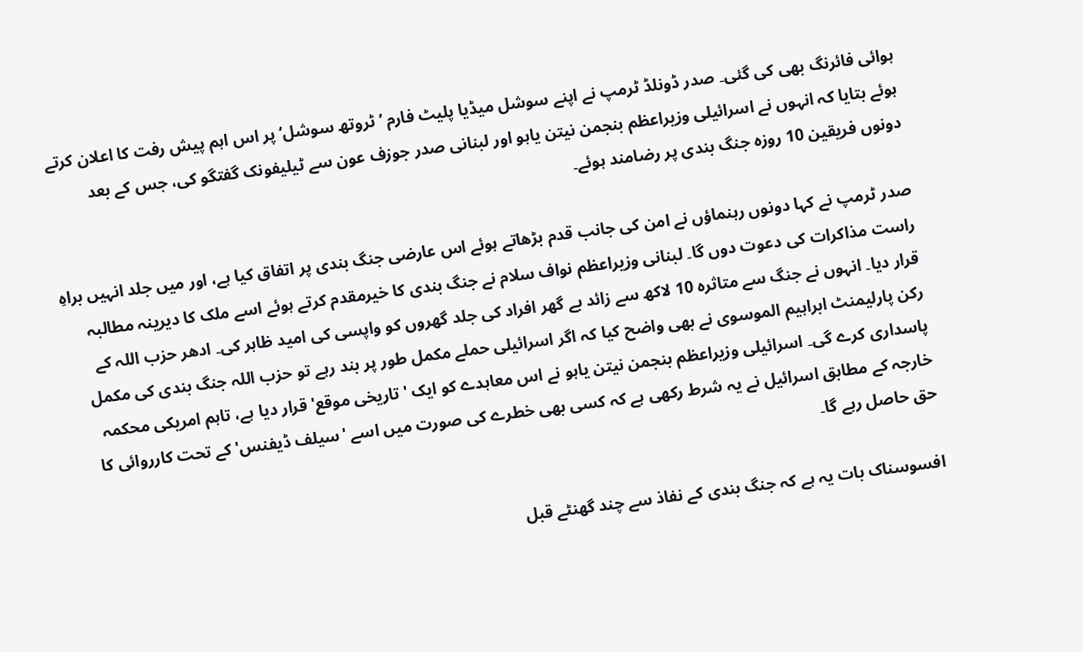ہوائی فائرنگ بھی کی گئی۔ صدر ڈونلڈ ٹرمپ نے اپنے سوشل میڈیا پلیٹ فارم ’ٹروتھ سوشل‘ پر اس اہم پیش رفت کا اعلان کرتے ہوئے بتایا کہ انہوں نے اسرائیلی وزیراعظم بنجمن نیتن یاہو اور لبنانی صدر جوزف عون سے ٹیلیفونک گفتگو کی، جس کے بعد دونوں فریقین 10 روزہ جنگ بندی پر رضامند ہوئے۔

صدر ٹرمپ نے کہا دونوں رہنماؤں نے امن کی جانب قدم بڑھاتے ہوئے اس عارضی جنگ بندی پر اتفاق کیا ہے، اور میں جلد انہیں براہِ راست مذاکرات کی دعوت دوں گا۔ لبنانی وزیراعظم نواف سلام نے جنگ بندی کا خیرمقدم کرتے ہوئے اسے ملک کا دیرینہ مطالبہ قرار دیا۔ انہوں نے جنگ سے متاثرہ 10 لاکھ سے زائد بے گھر افراد کی جلد گھروں کو واپسی کی امید ظاہر کی۔ ادھر حزب اللہ کے رکن پارلیمنٹ ابراہیم الموسوی نے بھی واضح کیا کہ اگر اسرائیلی حملے مکمل طور پر بند رہے تو حزب اللہ جنگ بندی کی مکمل پاسداری کرے گی۔ اسرائیلی وزیراعظم بنجمن نیتن یاہو نے اس معاہدے کو ایک 'تاریخی موقع' قرار دیا ہے، تاہم امریکی محکمہ خارجہ کے مطابق اسرائیل نے یہ شرط رکھی ہے کہ کسی بھی خطرے کی صورت میں اسے 'سیلف ڈیفنس' کے تحت کارروائی کا حق حاصل رہے گا۔

افسوسناک بات یہ ہے کہ جنگ بندی کے نفاذ سے چند گھنٹے قبل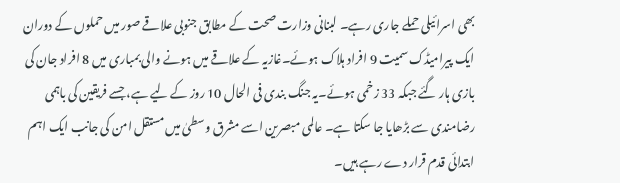بھی اسرائیلی حملے جاری رہے۔ لبنانی وزارت صحت کے مطابق جنوبی علاقے صور میں حملوں کے دوران ایک پیرامیڈک سمیت 9 افراد ہلاک ہوئے۔غازیہ کے علاقے میں ہونے والی بمباری میں 8 افراد جان کی بازی ہار گئے جبکہ 33 زخمی ہوئے۔یہ جنگ بندی فی الحال 10 روز کے لیے ہے، جسے فریقین کی باہمی رضامندی سے بڑھایا جا سکتا ہے۔ عالمی مبصرین اسے مشرق وسطیٰ میں مستقل امن کی جانب ایک اہم ابتدائی قدم قرار دے رہے ہیں۔